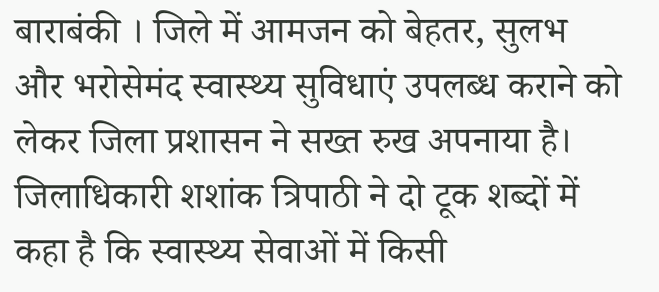बाराबंकी । जिले में आमजन को बेहतर, सुलभ और भरोसेमंद स्वास्थ्य सुविधाएं उपलब्ध कराने को लेकर जिला प्रशासन ने सख्त रुख अपनाया है। जिलाधिकारी शशांक त्रिपाठी ने दो टूक शब्दों में कहा है कि स्वास्थ्य सेवाओं में किसी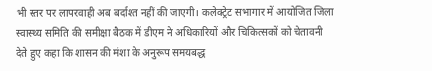भी स्तर पर लापरवाही अब बर्दाश्त नहीं की जाएगी। कलेक्ट्रेट सभागार में आयोजित जिला स्वास्थ्य समिति की समीक्षा बैठक में डीएम ने अधिकारियों और चिकित्सकों को चेतावनी देते हुए कहा कि शासन की मंशा के अनुरूप समयबद्ध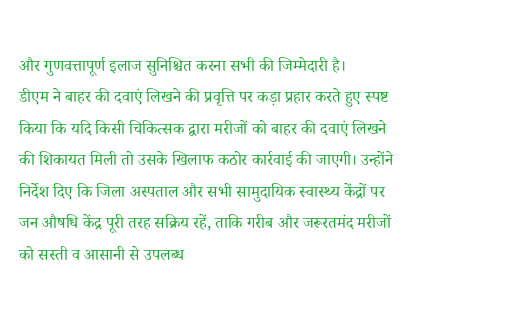और गुणवत्तापूर्ण इलाज सुनिश्चित करना सभी की जिम्मेदारी है।
डीएम ने बाहर की दवाएं लिखने की प्रवृत्ति पर कड़ा प्रहार करते हुए स्पष्ट किया कि यदि किसी चिकित्सक द्वारा मरीजों को बाहर की दवाएं लिखने की शिकायत मिली तो उसके खिलाफ कठोर कार्रवाई की जाएगी। उन्होंने निर्देश दिए कि जिला अस्पताल और सभी सामुदायिक स्वास्थ्य केंद्रों पर जन औषधि केंद्र पूरी तरह सक्रिय रहें, ताकि गरीब और जरूरतमंद मरीजों को सस्ती व आसानी से उपलब्ध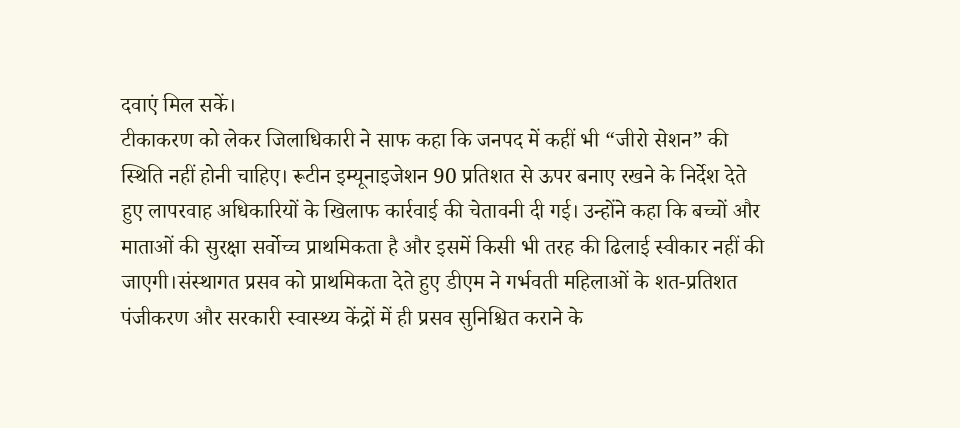दवाएं मिल सकें।
टीकाकरण को लेकर जिलाधिकारी ने साफ कहा कि जनपद में कहीं भी “जीरो सेशन” की स्थिति नहीं होनी चाहिए। रूटीन इम्यूनाइजेशन 90 प्रतिशत से ऊपर बनाए रखने के निर्देश देते हुए लापरवाह अधिकारियों के खिलाफ कार्रवाई की चेतावनी दी गई। उन्होंने कहा कि बच्चों और माताओं की सुरक्षा सर्वोच्च प्राथमिकता है और इसमें किसी भी तरह की ढिलाई स्वीकार नहीं की जाएगी।संस्थागत प्रसव को प्राथमिकता देते हुए डीएम ने गर्भवती महिलाओं के शत-प्रतिशत पंजीकरण और सरकारी स्वास्थ्य केंद्रों में ही प्रसव सुनिश्चित कराने के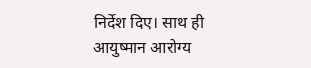निर्देश दिए। साथ ही आयुष्मान आरोग्य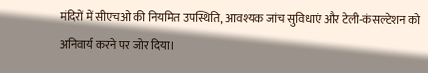मंदिरों में सीएचओ की नियमित उपस्थिति, आवश्यक जांच सुविधाएं और टेली-कंसल्टेशन को अनिवार्य करने पर जोर दिया।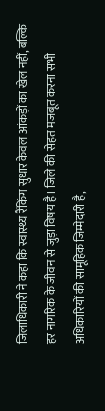जिलाधिकारी ने कहा कि स्वास्थ्य रैंकिंग सुधार केवल आंकड़ों का खेल नहीं, बल्कि हर नागरिक के जीवन से जुड़ा विषय है। जिले की सेहत मजबूत करना सभी अधिकारियों की सामूहिक जिम्मेदारी है,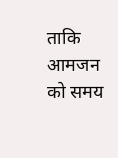ताकि आमजन को समय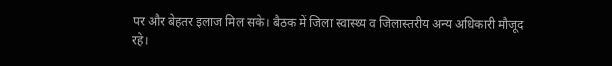पर और बेहतर इलाज मिल सके। बैठक में जिला स्वास्थ्य व जिलास्तरीय अन्य अधिकारी मौजूद रहे।